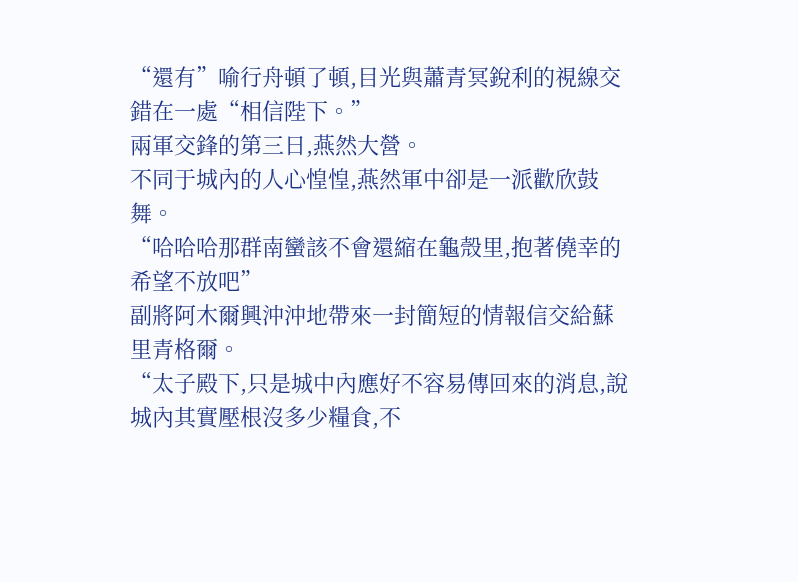“還有”喻行舟頓了頓,目光與蕭青冥銳利的視線交錯在一處“相信陛下。”
兩軍交鋒的第三日,燕然大營。
不同于城內的人心惶惶,燕然軍中卻是一派歡欣鼓舞。
“哈哈哈那群南蠻該不會還縮在龜殼里,抱著僥幸的希望不放吧”
副將阿木爾興沖沖地帶來一封簡短的情報信交給蘇里青格爾。
“太子殿下,只是城中內應好不容易傳回來的消息,說城內其實壓根沒多少糧食,不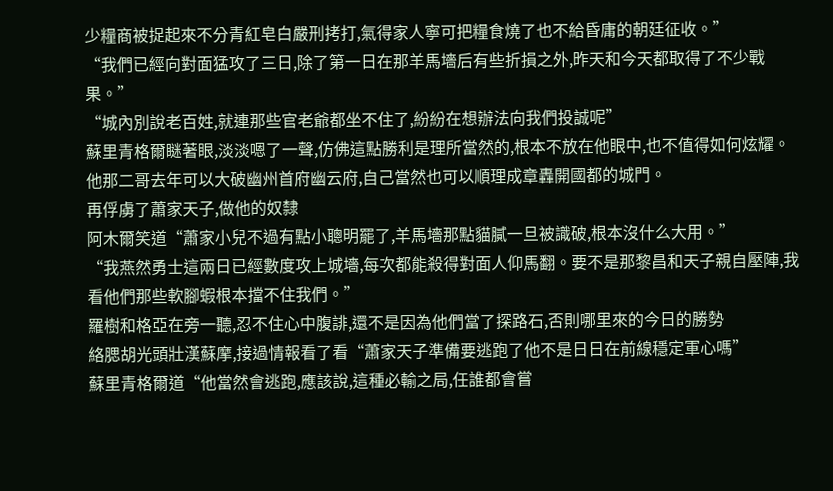少糧商被捉起來不分青紅皂白嚴刑拷打,氣得家人寧可把糧食燒了也不給昏庸的朝廷征收。”
“我們已經向對面猛攻了三日,除了第一日在那羊馬墻后有些折損之外,昨天和今天都取得了不少戰果。”
“城內別說老百姓,就連那些官老爺都坐不住了,紛紛在想辦法向我們投誠呢”
蘇里青格爾瞇著眼,淡淡嗯了一聲,仿佛這點勝利是理所當然的,根本不放在他眼中,也不值得如何炫耀。
他那二哥去年可以大破幽州首府幽云府,自己當然也可以順理成章轟開國都的城門。
再俘虜了蕭家天子,做他的奴隸
阿木爾笑道“蕭家小兒不過有點小聰明罷了,羊馬墻那點貓膩一旦被識破,根本沒什么大用。”
“我燕然勇士這兩日已經數度攻上城墻,每次都能殺得對面人仰馬翻。要不是那黎昌和天子親自壓陣,我看他們那些軟腳蝦根本擋不住我們。”
羅樹和格亞在旁一聽,忍不住心中腹誹,還不是因為他們當了探路石,否則哪里來的今日的勝勢
絡腮胡光頭壯漢蘇摩,接過情報看了看“蕭家天子準備要逃跑了他不是日日在前線穩定軍心嗎”
蘇里青格爾道“他當然會逃跑,應該說,這種必輸之局,任誰都會嘗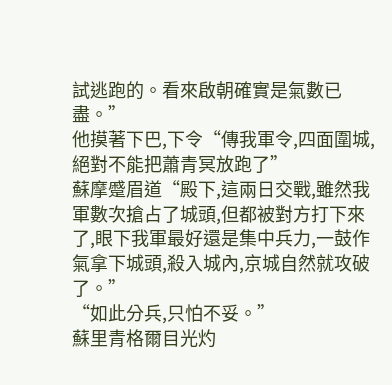試逃跑的。看來啟朝確實是氣數已盡。”
他摸著下巴,下令“傳我軍令,四面圍城,絕對不能把蕭青冥放跑了”
蘇摩蹙眉道“殿下,這兩日交戰,雖然我軍數次搶占了城頭,但都被對方打下來了,眼下我軍最好還是集中兵力,一鼓作氣拿下城頭,殺入城內,京城自然就攻破了。”
“如此分兵,只怕不妥。”
蘇里青格爾目光灼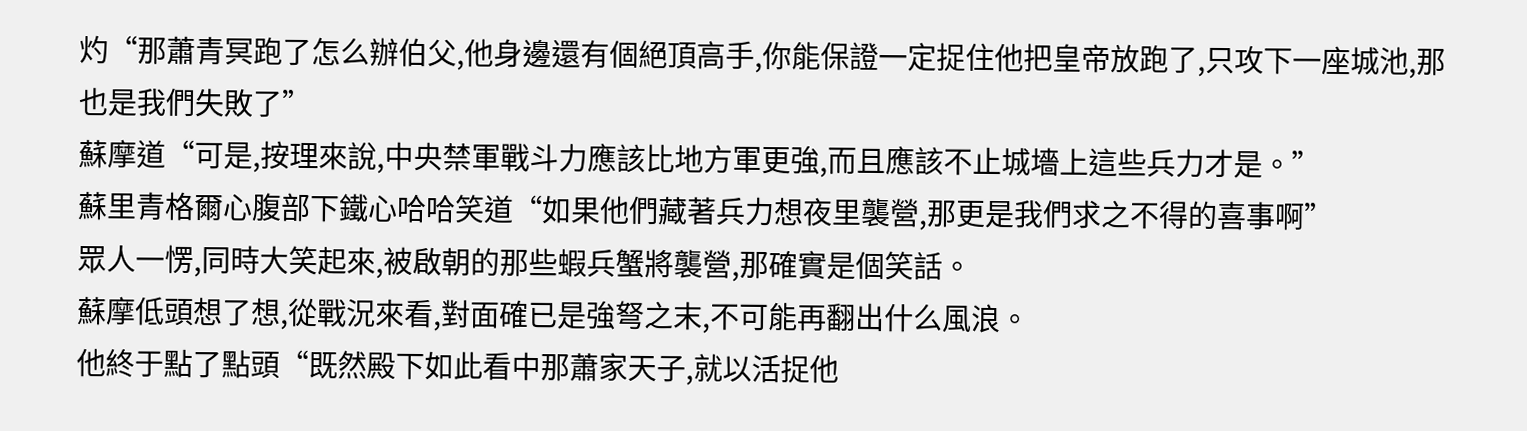灼“那蕭青冥跑了怎么辦伯父,他身邊還有個絕頂高手,你能保證一定捉住他把皇帝放跑了,只攻下一座城池,那也是我們失敗了”
蘇摩道“可是,按理來說,中央禁軍戰斗力應該比地方軍更強,而且應該不止城墻上這些兵力才是。”
蘇里青格爾心腹部下鐵心哈哈笑道“如果他們藏著兵力想夜里襲營,那更是我們求之不得的喜事啊”
眾人一愣,同時大笑起來,被啟朝的那些蝦兵蟹將襲營,那確實是個笑話。
蘇摩低頭想了想,從戰況來看,對面確已是強弩之末,不可能再翻出什么風浪。
他終于點了點頭“既然殿下如此看中那蕭家天子,就以活捉他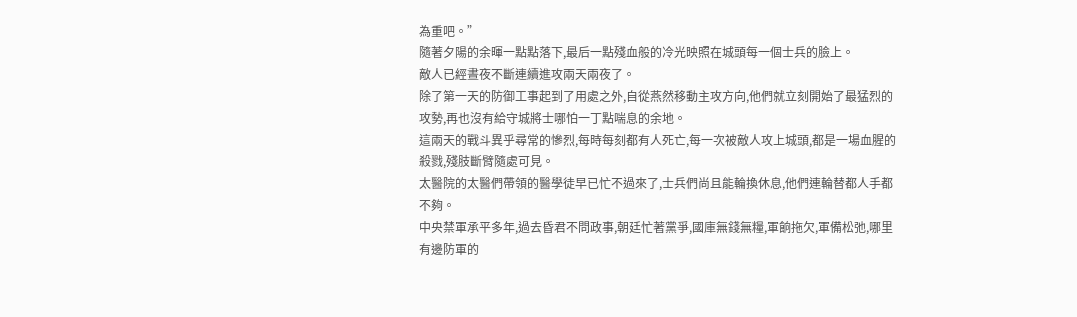為重吧。”
隨著夕陽的余暉一點點落下,最后一點殘血般的冷光映照在城頭每一個士兵的臉上。
敵人已經晝夜不斷連續進攻兩天兩夜了。
除了第一天的防御工事起到了用處之外,自從燕然移動主攻方向,他們就立刻開始了最猛烈的攻勢,再也沒有給守城將士哪怕一丁點喘息的余地。
這兩天的戰斗異乎尋常的慘烈,每時每刻都有人死亡,每一次被敵人攻上城頭,都是一場血腥的殺戮,殘肢斷臂隨處可見。
太醫院的太醫們帶領的醫學徒早已忙不過來了,士兵們尚且能輪換休息,他們連輪替都人手都不夠。
中央禁軍承平多年,過去昏君不問政事,朝廷忙著黨爭,國庫無錢無糧,軍餉拖欠,軍備松弛,哪里有邊防軍的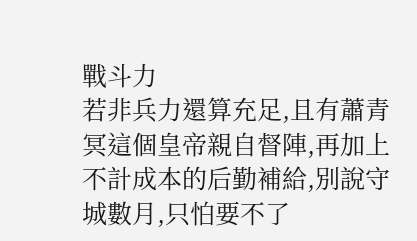戰斗力
若非兵力還算充足,且有蕭青冥這個皇帝親自督陣,再加上不計成本的后勤補給,別說守城數月,只怕要不了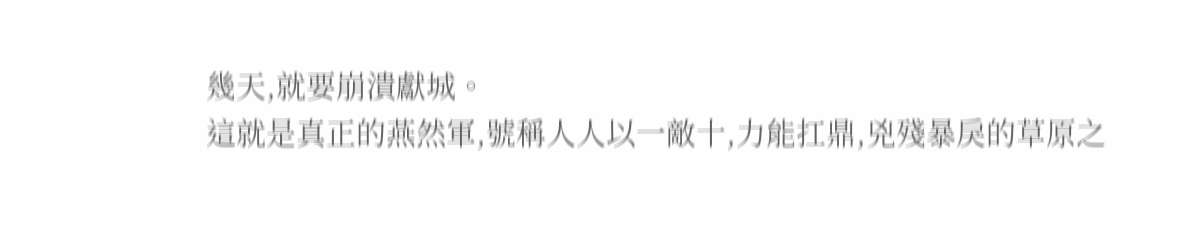幾天,就要崩潰獻城。
這就是真正的燕然軍,號稱人人以一敵十,力能扛鼎,兇殘暴戾的草原之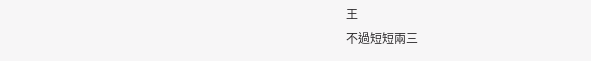王
不過短短兩三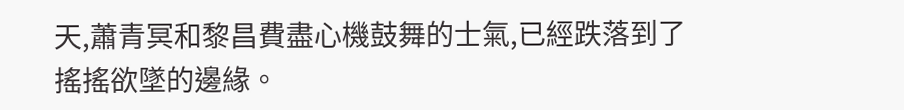天,蕭青冥和黎昌費盡心機鼓舞的士氣,已經跌落到了搖搖欲墜的邊緣。